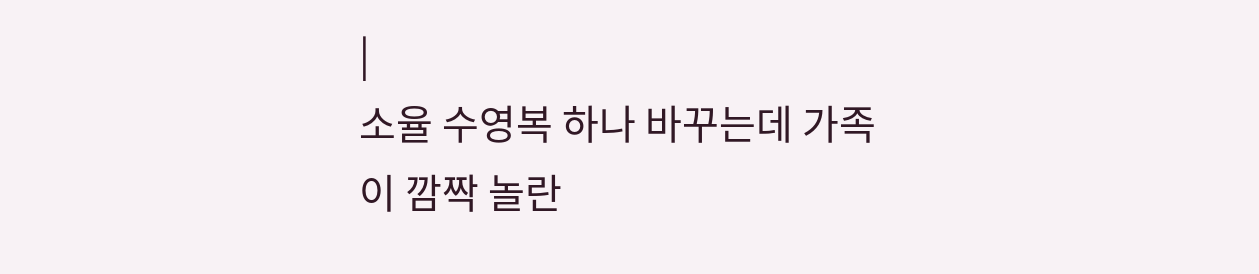|
소율 수영복 하나 바꾸는데 가족이 깜짝 놀란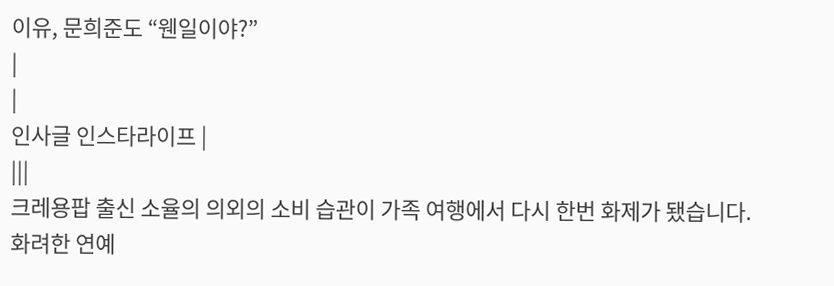이유, 문희준도 “웬일이야?”
|
|
인사글 인스타라이프 |
|||
크레용팝 출신 소율의 의외의 소비 습관이 가족 여행에서 다시 한번 화제가 됐습니다.
화려한 연예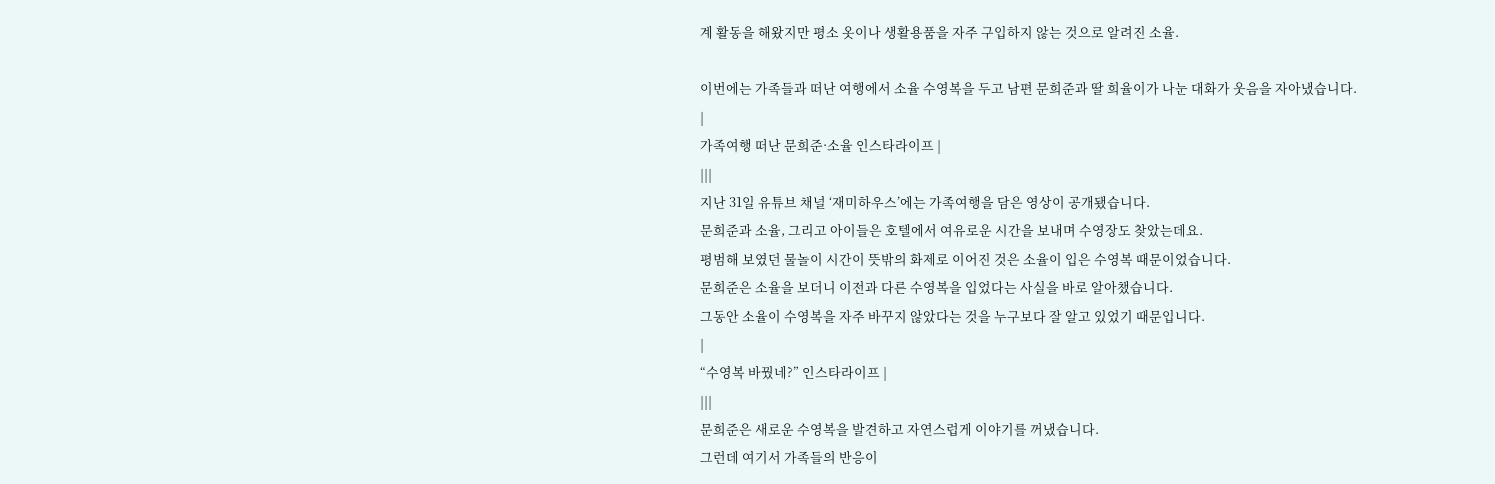계 활동을 해왔지만 평소 옷이나 생활용품을 자주 구입하지 않는 것으로 알려진 소율.

이번에는 가족들과 떠난 여행에서 소율 수영복을 두고 남편 문희준과 딸 희율이가 나눈 대화가 웃음을 자아냈습니다.
|
가족여행 떠난 문희준·소율 인스타라이프 |
|||
지난 31일 유튜브 채널 ‘재미하우스’에는 가족여행을 담은 영상이 공개됐습니다.
문희준과 소율, 그리고 아이들은 호텔에서 여유로운 시간을 보내며 수영장도 찾았는데요.
평범해 보였던 물놀이 시간이 뜻밖의 화제로 이어진 것은 소율이 입은 수영복 때문이었습니다.
문희준은 소율을 보더니 이전과 다른 수영복을 입었다는 사실을 바로 알아챘습니다.
그동안 소율이 수영복을 자주 바꾸지 않았다는 것을 누구보다 잘 알고 있었기 때문입니다.
|
“수영복 바꿨네?” 인스타라이프 |
|||
문희준은 새로운 수영복을 발견하고 자연스럽게 이야기를 꺼냈습니다.
그런데 여기서 가족들의 반응이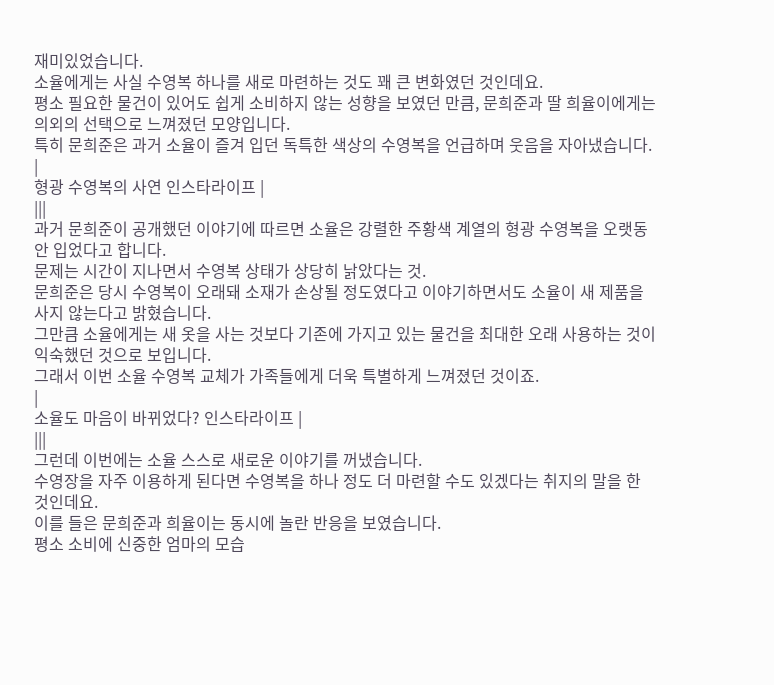재미있었습니다.
소율에게는 사실 수영복 하나를 새로 마련하는 것도 꽤 큰 변화였던 것인데요.
평소 필요한 물건이 있어도 쉽게 소비하지 않는 성향을 보였던 만큼, 문희준과 딸 희율이에게는 의외의 선택으로 느껴졌던 모양입니다.
특히 문희준은 과거 소율이 즐겨 입던 독특한 색상의 수영복을 언급하며 웃음을 자아냈습니다.
|
형광 수영복의 사연 인스타라이프 |
|||
과거 문희준이 공개했던 이야기에 따르면 소율은 강렬한 주황색 계열의 형광 수영복을 오랫동안 입었다고 합니다.
문제는 시간이 지나면서 수영복 상태가 상당히 낡았다는 것.
문희준은 당시 수영복이 오래돼 소재가 손상될 정도였다고 이야기하면서도 소율이 새 제품을 사지 않는다고 밝혔습니다.
그만큼 소율에게는 새 옷을 사는 것보다 기존에 가지고 있는 물건을 최대한 오래 사용하는 것이 익숙했던 것으로 보입니다.
그래서 이번 소율 수영복 교체가 가족들에게 더욱 특별하게 느껴졌던 것이죠.
|
소율도 마음이 바뀌었다? 인스타라이프 |
|||
그런데 이번에는 소율 스스로 새로운 이야기를 꺼냈습니다.
수영장을 자주 이용하게 된다면 수영복을 하나 정도 더 마련할 수도 있겠다는 취지의 말을 한 것인데요.
이를 들은 문희준과 희율이는 동시에 놀란 반응을 보였습니다.
평소 소비에 신중한 엄마의 모습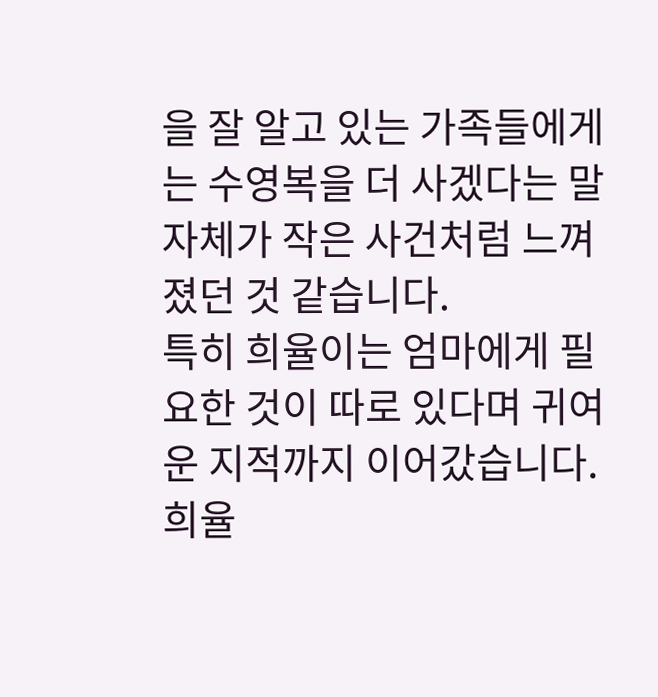을 잘 알고 있는 가족들에게는 수영복을 더 사겠다는 말 자체가 작은 사건처럼 느껴졌던 것 같습니다.
특히 희율이는 엄마에게 필요한 것이 따로 있다며 귀여운 지적까지 이어갔습니다.
희율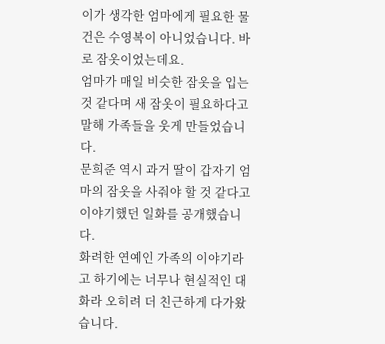이가 생각한 엄마에게 필요한 물건은 수영복이 아니었습니다. 바로 잠옷이었는데요.
엄마가 매일 비슷한 잠옷을 입는 것 같다며 새 잠옷이 필요하다고 말해 가족들을 웃게 만들었습니다.
문희준 역시 과거 딸이 갑자기 엄마의 잠옷을 사줘야 할 것 같다고 이야기했던 일화를 공개했습니다.
화려한 연예인 가족의 이야기라고 하기에는 너무나 현실적인 대화라 오히려 더 친근하게 다가왔습니다.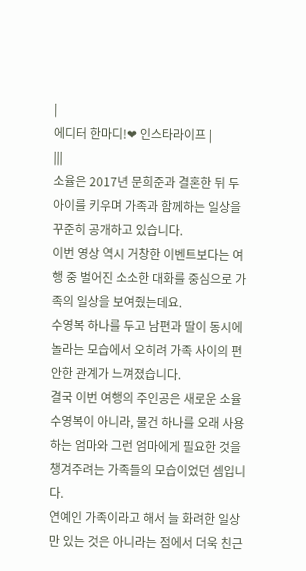|
에디터 한마디!❤ 인스타라이프 |
|||
소율은 2017년 문희준과 결혼한 뒤 두 아이를 키우며 가족과 함께하는 일상을 꾸준히 공개하고 있습니다.
이번 영상 역시 거창한 이벤트보다는 여행 중 벌어진 소소한 대화를 중심으로 가족의 일상을 보여줬는데요.
수영복 하나를 두고 남편과 딸이 동시에 놀라는 모습에서 오히려 가족 사이의 편안한 관계가 느껴졌습니다.
결국 이번 여행의 주인공은 새로운 소율 수영복이 아니라, 물건 하나를 오래 사용하는 엄마와 그런 엄마에게 필요한 것을 챙겨주려는 가족들의 모습이었던 셈입니다.
연예인 가족이라고 해서 늘 화려한 일상만 있는 것은 아니라는 점에서 더욱 친근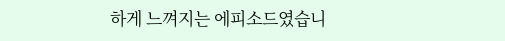하게 느껴지는 에피소드였습니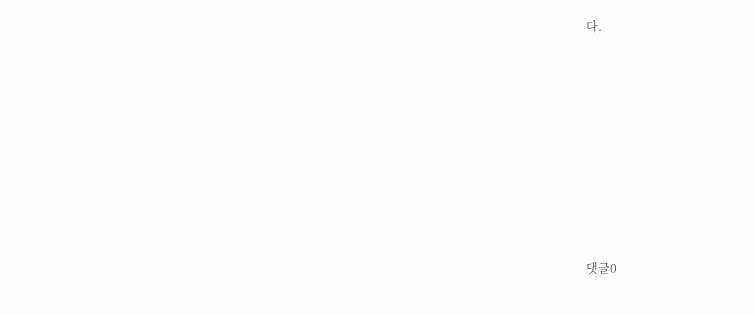다.










댓글0